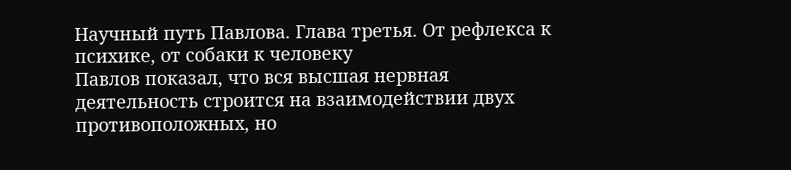Научный путь Павлова. Глава третья. От рефлекса к психике, от собаки к человеку
Павлов показал, что вся высшая нервная деятельность строится на взаимодействии двух противоположных, но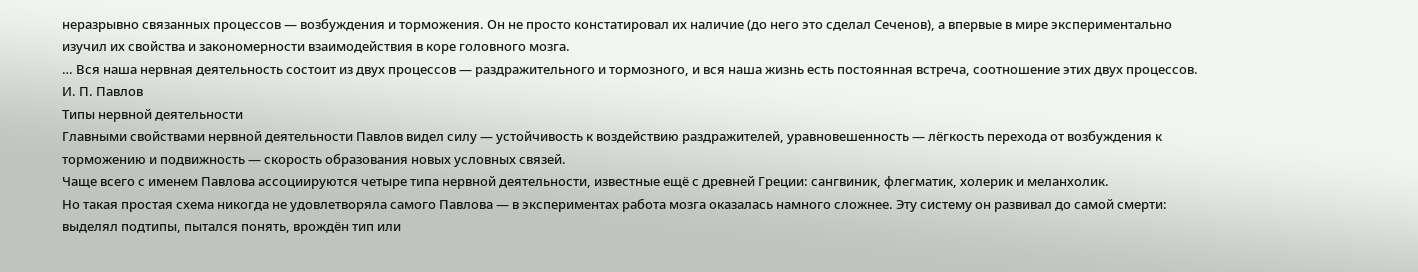неразрывно связанных процессов — возбуждения и торможения. Он не просто констатировал их наличие (до него это сделал Сеченов), а впервые в мире экспериментально изучил их свойства и закономерности взаимодействия в коре головного мозга.
… Вся наша нервная деятельность состоит из двух процессов — раздражительного и тормозного, и вся наша жизнь есть постоянная встреча, соотношение этих двух процессов.
И. П. Павлов
Типы нервной деятельности
Главными свойствами нервной деятельности Павлов видел силу — устойчивость к воздействию раздражителей, уравновешенность — лёгкость перехода от возбуждения к торможению и подвижность — скорость образования новых условных связей.
Чаще всего с именем Павлова ассоциируются четыре типа нервной деятельности, известные ещё с древней Греции: сангвиник, флегматик, холерик и меланхолик.
Но такая простая схема никогда не удовлетворяла самого Павлова — в экспериментах работа мозга оказалась намного сложнее. Эту систему он развивал до самой смерти: выделял подтипы, пытался понять, врождён тип или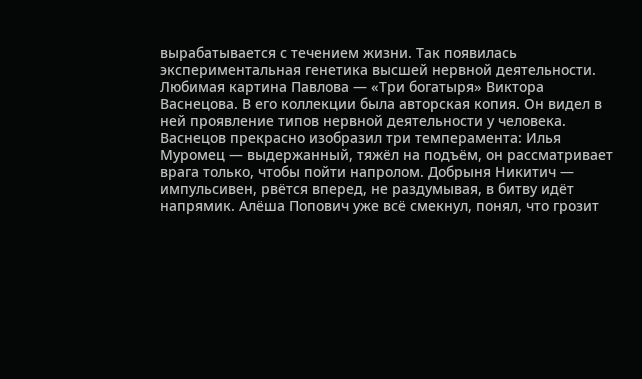вырабатывается с течением жизни. Так появилась экспериментальная генетика высшей нервной деятельности.
Любимая картина Павлова — «Три богатыря» Виктора Васнецова. В его коллекции была авторская копия. Он видел в ней проявление типов нервной деятельности у человека.
Васнецов прекрасно изобразил три темперамента: Илья Муромец — выдержанный, тяжёл на подъём, он рассматривает врага только, чтобы пойти напролом. Добрыня Никитич — импульсивен, рвётся вперед, не раздумывая, в битву идёт напрямик. Алёша Попович уже всё смекнул, понял, что грозит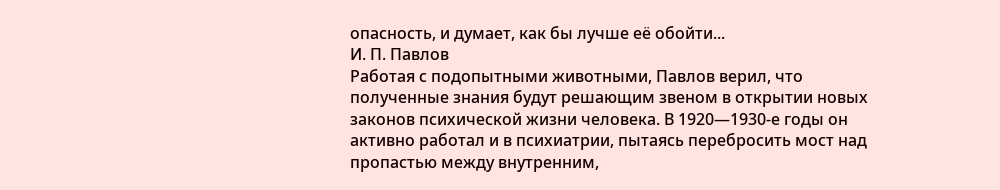опасность, и думает, как бы лучше её обойти...
И. П. Павлов
Работая с подопытными животными, Павлов верил, что полученные знания будут решающим звеном в открытии новых законов психической жизни человека. В 1920—1930-е годы он активно работал и в психиатрии, пытаясь перебросить мост над пропастью между внутренним,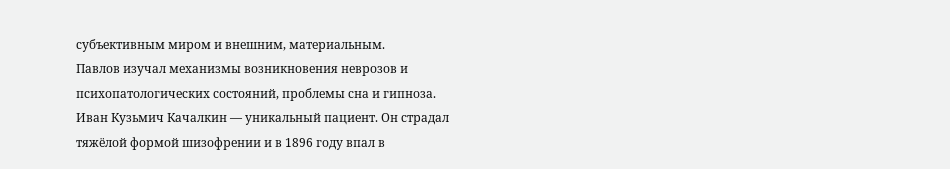субъективным миром и внешним, материальным.
Павлов изучал механизмы возникновения неврозов и психопатологических состояний, проблемы сна и гипноза.
Иван Кузьмич Качалкин — уникальный пациент. Он страдал тяжёлой формой шизофрении и в 1896 году впал в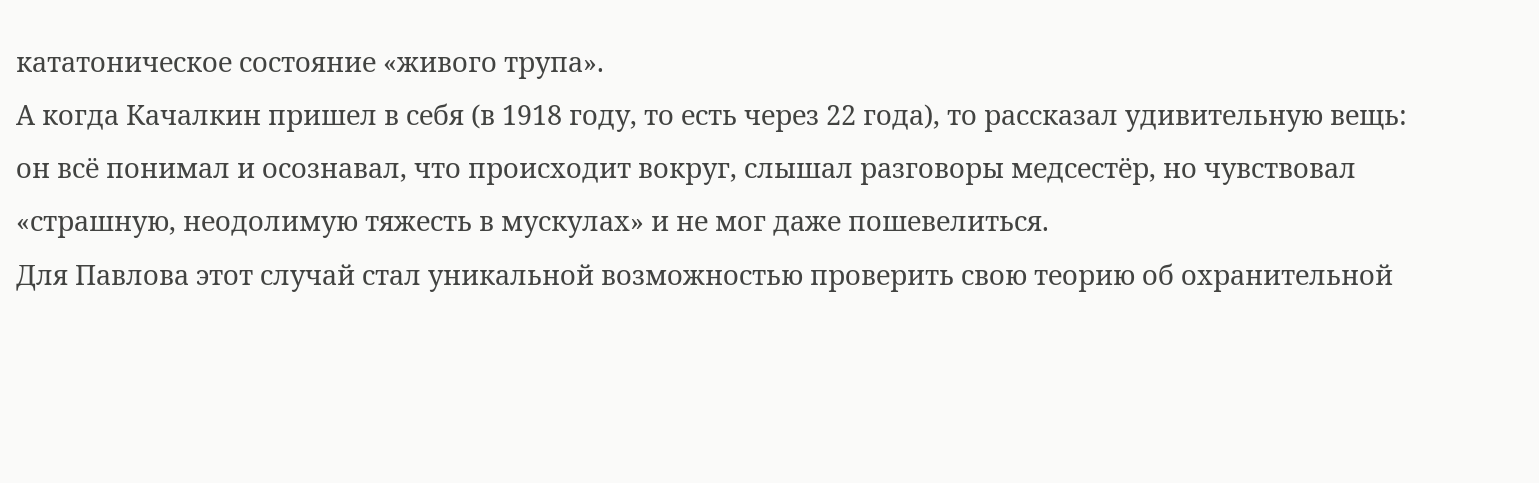кататоническое состояние «живого трупа».
А когда Качалкин пришел в себя (в 1918 году, то есть через 22 года), то рассказал удивительную вещь: он всё понимал и осознавал, что происходит вокруг, слышал разговоры медсестёр, но чувствовал «страшную, неодолимую тяжесть в мускулах» и не мог даже пошевелиться.
Для Павлова этот случай стал уникальной возможностью проверить свою теорию об охранительной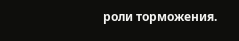роли торможения.